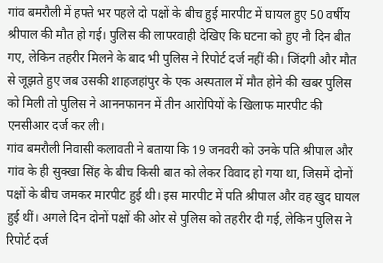गांव बमरौली में हफ्ते भर पहले दो पक्षों के बीच हुई मारपीट में घायल हुए 50 वर्षीय श्रीपाल की मौत हो गई। पुलिस की लापरवाही देखिए कि घटना को हुए नौ दिन बीत गए, लेकिन तहरीर मिलने के बाद भी पुलिस ने रिपोर्ट दर्ज नहीं की। जिंदगी और मौत से जूझते हुए जब उसकी शाहजहांपुर के एक अस्पताल में मौत होने की खबर पुलिस को मिली तो पुलिस ने आननफानन में तीन आरोपियों के खिलाफ मारपीट की एनसीआर दर्ज कर ली।
गांव बमरौली निवासी कलावती ने बताया कि 19 जनवरी को उनके पति श्रीपाल और गांव के ही सुक्खा सिंह के बीच किसी बात को लेकर विवाद हो गया था, जिसमें दोनों पक्षों के बीच जमकर मारपीट हुई थी। इस मारपीट में पति श्रीपाल और वह खुद घायल हुई थीं। अगले दिन दोनों पक्षों की ओर से पुलिस को तहरीर दी गई, लेकिन पुलिस ने रिपोर्ट दर्ज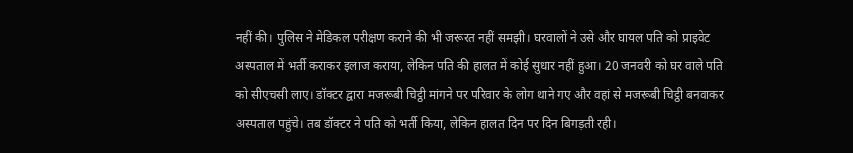नहीं की। पुलिस ने मेडिकल परीक्षण कराने की भी जरूरत नहीं समझी। घरवालों ने उसे और घायल पति को प्राइवेट अस्पताल में भर्ती कराकर इलाज कराया, लेकिन पति की हालत में कोई सुधार नहीं हुआ। 20 जनवरी को घर वाले पति को सीएचसी लाए। डॉक्टर द्वारा मजरूबी चिट्ठी मांगने पर परिवार के लोग थाने गए और वहां से मजरूबी चिट्ठी बनवाकर अस्पताल पहुंचे। तब डॉक्टर ने पति को भर्ती किया, लेकिन हालत दिन पर दिन बिगड़ती रही।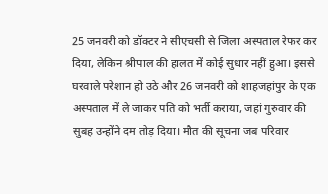25 जनवरी को डॉक्टर ने सीएचसी से जिला अस्पताल रेफर कर दिया, लेकिन श्रीपाल की हालत में कोई सुधार नहीं हुआ। इससे घरवाले परेशान हो उठे और 26 जनवरी को शाहजहांपुर के एक अस्पताल में ले जाकर पति को भर्ती कराया, जहां गुरुवार की सुबह उन्होंने दम तोड़ दिया। मौत की सूचना जब परिवार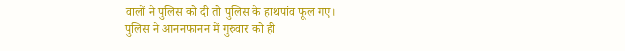वालों ने पुलिस को दी तो पुलिस के हाथपांव फूल गए।
पुलिस ने आननफानन में गुरुवार को ही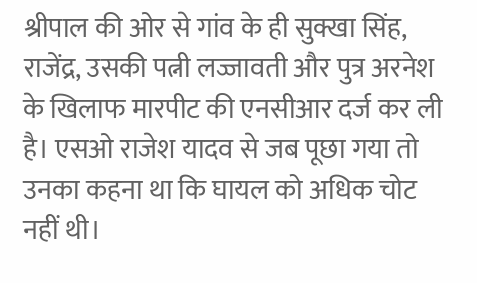श्रीपाल की ओर से गांव के ही सुक्खा सिंह, राजेंद्र, उसकी पत्नी लज्जावती और पुत्र अरनेश के खिलाफ मारपीट की एनसीआर दर्ज कर ली है। एसओ राजेश यादव से जब पूछा गया तो उनका कहना था कि घायल को अधिक चोट नहीं थी।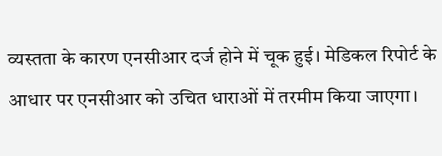व्यस्तता के कारण एनसीआर दर्ज होने में चूक हुई। मेडिकल रिपोर्ट के आधार पर एनसीआर को उचित धाराओं में तरमीम किया जाएगा।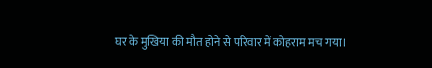घर के मुखिया की मौत होने से परिवार में कोहराम मच गया।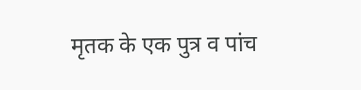मृतक के एक पुत्र व पांच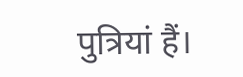पुत्रियां हैं।